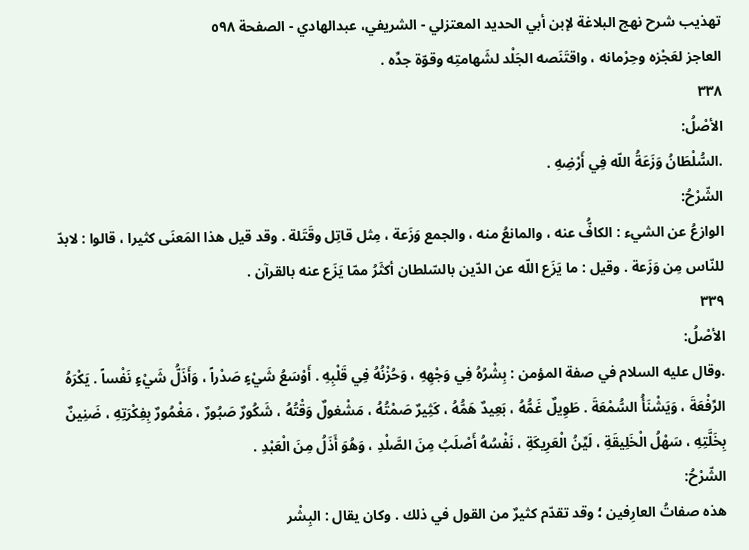تهذيب شرح نهج البلاغة لإبن أبي الحديد المعتزلي - الشریفي، عبدالهادي - الصفحة ٥٩٨
العاجز لعَجْزه وحِرْمانه ، واقتَنَصه الجَلْد لشَهامتِه وقوّة جدِّه .
٣٣٨
الأصْلُ:
.السُّلْطَانُ وَزَعَةُ اللّه فِي أَرْضِهِ .
الشّرْحُ:
الوازعُ عن الشيء : الكافُّ عنه ، والمانعُ منه ، والجمع وَزَعة ، مِثل قاتِل وقَتَلة . وقد قيل هذا المَعنَى كثيرا ، قالوا : لابدّ للنّاس مِن وَزَعة . وقيل : ما يَزَع اللّه عن الدّين بالسّلطان أكثَرُ ممّا يَزَع عنه بالقرآن .
٣٣٩
الأصْلُ:
.وقال عليه السلام في صفة المؤمن : بِشْرُهُ فِي وَجْهِهِ ، وَحُزْنُهُ فِي قَلْبِهِ . أَوْسَعُ شَيْءٍ صَدْراً ، وَأَذَلُّ شَيْءٍ نَفْساً . يَكْرَهُ الرِّفْعَةَ ، وَيَشْنَأُ السُّمْعَةَ . طَوِيلٌ غَمُّهُ ، بَعِيدٌ هَمُّهُ ، كَثِيرٌ صَمْتُهُ ، مَشْغولٌ وَقْتُهُ ، شَكُورٌ صَبُورٌ ، مَغْمُورٌ بِفِكْرَتِهِ ، ضَنِينٌ بِخَلَّتِهِ ، سَهْلُ الْخَلِيقَةِ ، لَيِّنُ الْعَرِيكَةِ ، نَفْسُهُ أَصْلَبُ مِنَ الصَّلْدِ ، وَهُوَ أَذَلُ مِنَ الْعَبْدِ .
الشّرْحُ:
هذه صفاتُ العارِفين ؛ وقد تقدّم كثيرٌ من القول في ذلك . وكان يقال : البِشْر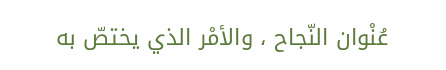عُنْوان النّجاح ، والأمْر الذي يختصّ به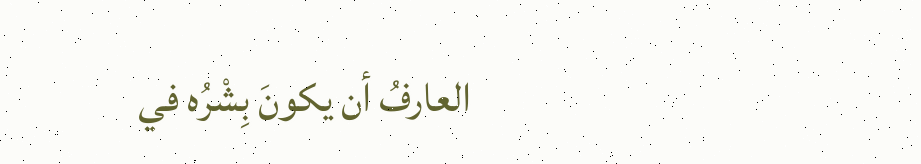العارفُ أن يكونَ بِشْرُه في